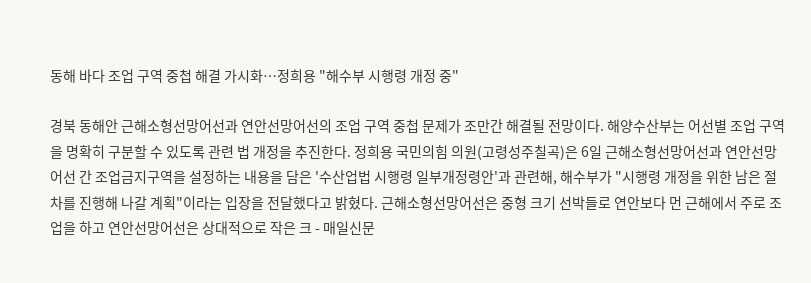동해 바다 조업 구역 중첩 해결 가시화…정희용 "해수부 시행령 개정 중"

경북 동해안 근해소형선망어선과 연안선망어선의 조업 구역 중첩 문제가 조만간 해결될 전망이다. 해양수산부는 어선별 조업 구역을 명확히 구분할 수 있도록 관련 법 개정을 추진한다. 정희용 국민의힘 의원(고령성주칠곡)은 6일 근해소형선망어선과 연안선망어선 간 조업금지구역을 설정하는 내용을 담은 '수산업법 시행령 일부개정령안'과 관련해, 해수부가 "시행령 개정을 위한 남은 절차를 진행해 나갈 계획"이라는 입장을 전달했다고 밝혔다. 근해소형선망어선은 중형 크기 선박들로 연안보다 먼 근해에서 주로 조업을 하고 연안선망어선은 상대적으로 작은 크 - 매일신문